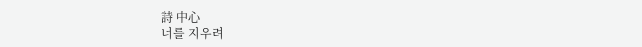詩 中心
너를 지우려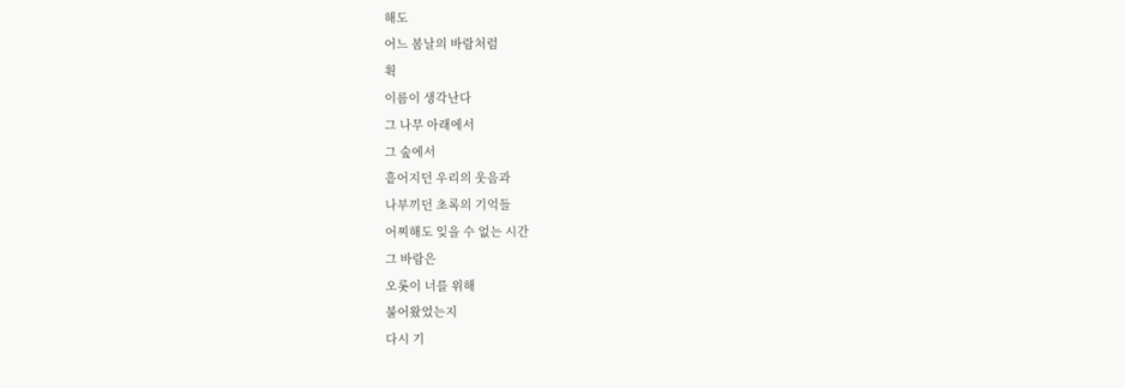해도
어느 봄날의 바람처럼
휙
이름이 생각난다
그 나무 아래에서
그 숲에서
흩어지던 우리의 웃음과
나부끼던 초록의 기억들
어찌해도 잊을 수 없는 시간
그 바람은
오롯이 너를 위해
불어왔었는지
다시 기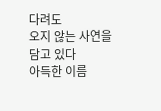다려도
오지 않는 사연을 담고 있다
아득한 이름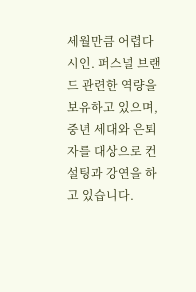세월만큼 어렵다
시인. 퍼스널 브랜드 관련한 역량을 보유하고 있으며, 중년 세대와 은퇴자를 대상으로 컨설팅과 강연을 하고 있습니다.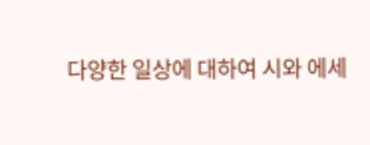다양한 일상에 대하여 시와 에세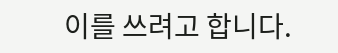이를 쓰려고 합니다.